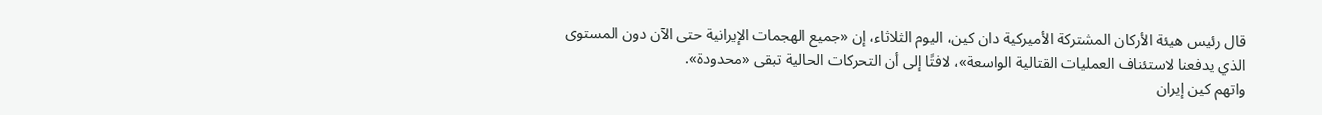قال رئيس هيئة الأركان المشتركة الأميركية دان كين، اليوم الثلاثاء، إن «جميع الهجمات الإيرانية حتى الآن دون المستوى الذي يدفعنا لاستئناف العمليات القتالية الواسعة»، لافتًا إلى أن التحركات الحالية تبقى «محدودة».
واتهم كين إيران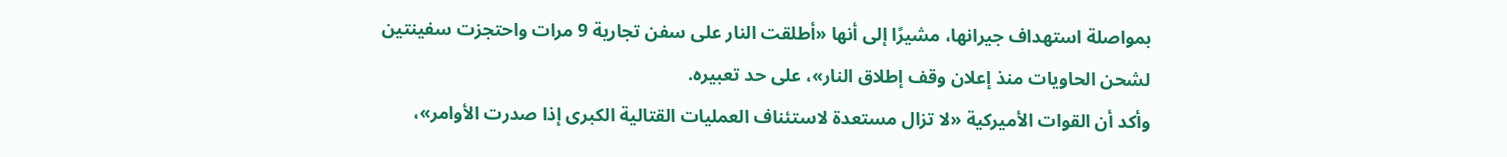بمواصلة استهداف جيرانها، مشيرًا إلى أنها «أطلقت النار على سفن تجارية 9 مرات واحتجزت سفينتين لشحن الحاويات منذ إعلان وقف إطلاق النار»، على حد تعبيره.
وأكد أن القوات الأميركية «لا تزال مستعدة لاستئناف العمليات القتالية الكبرى إذا صدرت الأوامر»،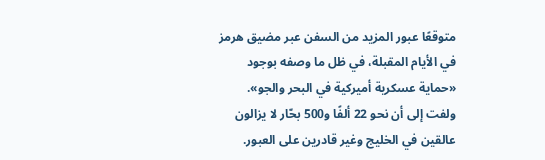متوقعًا عبور المزيد من السفن عبر مضيق هرمز في الأيام المقبلة، في ظل ما وصفه بوجود «حماية عسكرية أميركية في البحر والجو».
ولفت إلى أن نحو 22 ألفًا و500 بحّار لا يزالون عالقين في الخليج وغير قادرين على العبور.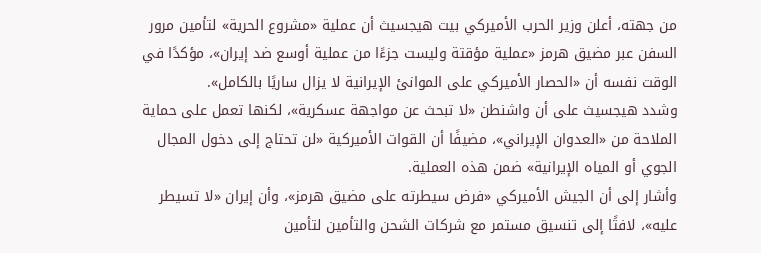من جهته، أعلن وزير الحرب الأميركي بيت هيجسيث أن عملية «مشروع الحرية» لتأمين مرور السفن عبر مضيق هرمز «عملية مؤقتة وليست جزءًا من عملية أوسع ضد إيران»، مؤكدًا في الوقت نفسه أن «الحصار الأميركي على الموانئ الإيرانية لا يزال ساريًا بالكامل».
وشدد هيجسيث على أن واشنطن «لا تبحث عن مواجهة عسكرية»، لكنها تعمل على حماية الملاحة من «العدوان الإيراني»، مضيفًا أن القوات الأميركية «لن تحتاج إلى دخول المجال الجوي أو المياه الإيرانية» ضمن هذه العملية.
وأشار إلى أن الجيش الأميركي «فرض سيطرته على مضيق هرمز»، وأن إيران «لا تسيطر عليه»، لافتًا إلى تنسيق مستمر مع شركات الشحن والتأمين لتأمين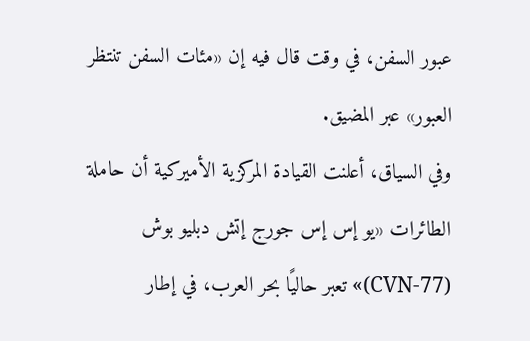عبور السفن، في وقت قال فيه إن «مئات السفن تنتظر العبور» عبر المضيق.
وفي السياق، أعلنت القيادة المركزية الأميركية أن حاملة الطائرات «يو إس إس جورج إتش دبليو بوش (CVN-77)» تعبر حاليًا بحر العرب، في إطار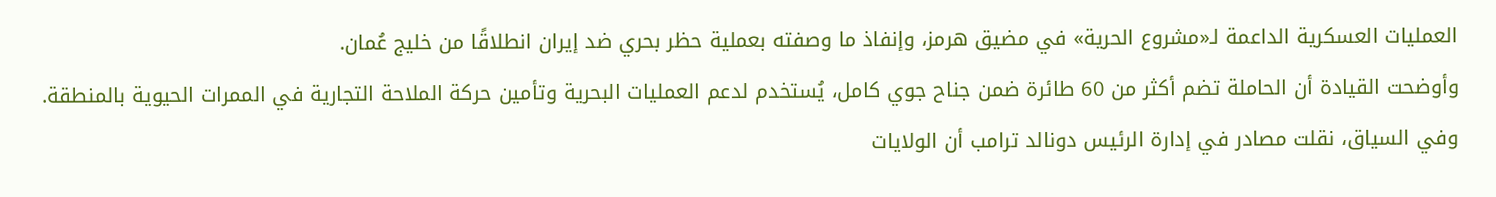العمليات العسكرية الداعمة لـ«مشروع الحرية» في مضيق هرمز، وإنفاذ ما وصفته بعملية حظر بحري ضد إيران انطلاقًا من خليج عُمان.
وأوضحت القيادة أن الحاملة تضم أكثر من 60 طائرة ضمن جناح جوي كامل، يُستخدم لدعم العمليات البحرية وتأمين حركة الملاحة التجارية في الممرات الحيوية بالمنطقة.
وفي السياق، نقلت مصادر في إدارة الرئيس دونالد ترامب أن الولايات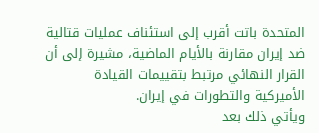المتحدة باتت أقرب إلى استئناف عمليات قتالية ضد إيران مقارنة بالأيام الماضية، مشيرة إلى أن القرار النهائي مرتبط بتقييمات القيادة الأميركية والتطورات في إيران.
ويأتي ذلك بعد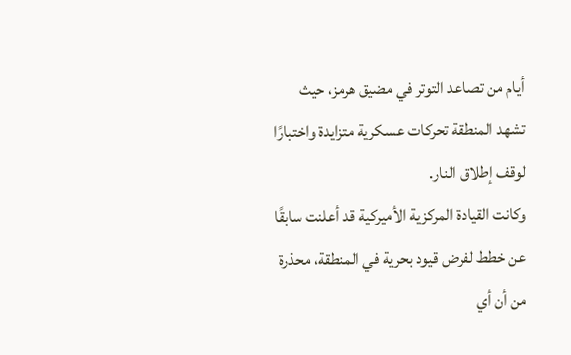أيام من تصاعد التوتر في مضيق هرمز، حيث تشهد المنطقة تحركات عسكرية متزايدة واختبارًا لوقف إطلاق النار.
وكانت القيادة المركزية الأميركية قد أعلنت سابقًا عن خطط لفرض قيود بحرية في المنطقة، محذرة من أن أي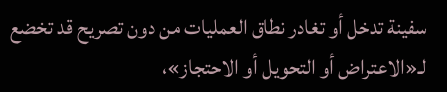سفينة تدخل أو تغادر نطاق العمليات من دون تصريح قد تخضع لـ«الاعتراض أو التحويل أو الاحتجاز»،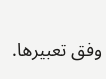وفق تعبيرها.